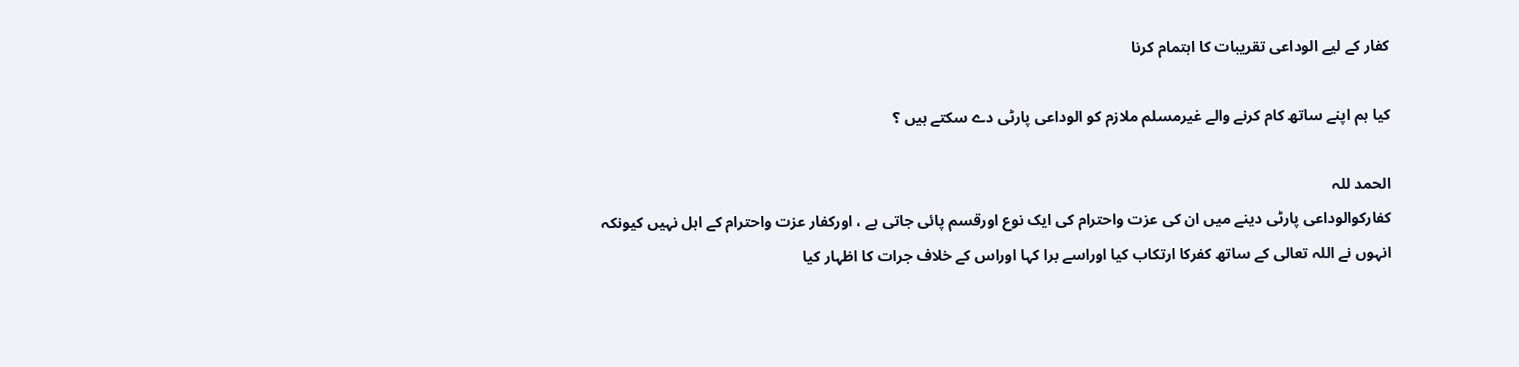کفار کے لیے الوداعی تقریبات کا اہتمام کرنا

کیا ہم اپنے ساتھ کام کرنے والے غیرمسلم ملازم کو الوداعی پارٹی دے سکتے ہیں ؟

الحمد للہ
کفارکوالوداعی پارٹی دینے میں ان کی عزت واحترام کی ایک نوع اورقسم پائی جاتی ہے ، اورکفار عزت واحترام کے اہل نہیں کیونکہ انہوں نے اللہ تعالی کے ساتھ کفرکا ارتکاب کیا اوراسے برا کہا اوراس کے خلاف جرات کا اظہار کیا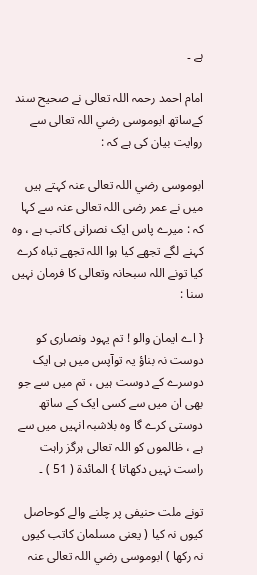ہے ۔

امام احمد رحمہ اللہ تعالی نے صحیح سند کےساتھ ابوموسی رضي اللہ تعالی سے روایت بیان کی ہے کہ :

ابوموسی رضي اللہ تعالی عنہ کہتے ہیں میں نے عمر رضی اللہ تعالی عنہ سے کہا کہ : میرے پاس ایک نصرانی کاتب ہے ، وہ کہنے لگے تجھے کیا ہوا اللہ تجھے تباہ کرے کیا تونے اللہ سبحانہ وتعالی کا فرمان نہيں سنا :

{ اے ایمان والو ! تم یہود ونصاری کو دوست نہ بناؤ یہ توآپس میں ہی ایک دوسرے کے دوست ہیں ، تم میں سے جو بھی ان میں سے کسی ایک کے ساتھ دوستی کرے گا وہ بلاشبہ انہیں میں سے ہے ، ظالموں کو اللہ تعالی ہرگز راہت راست نہیں دکھاتا } المائدۃ ( 51 ) ۔

تونے ملت حنیفی پر چلنے والے کوحاصل کیوں نہ کیا ( یعنی مسلمان کاتب کیوں نہ رکھا ) ابوموسی رضي اللہ تعالی عنہ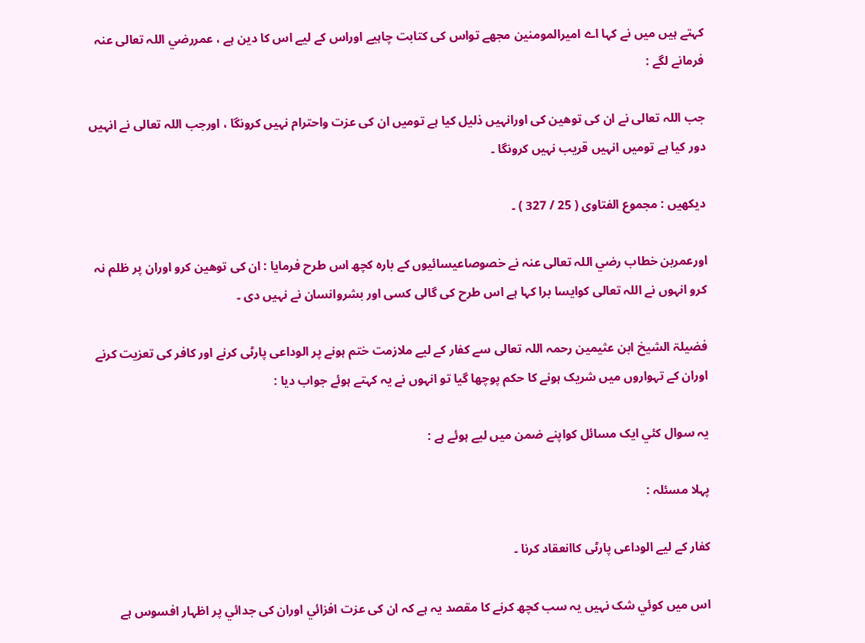کہتے ہیں میں نے کہا اے امیرالمومنین مجھے تواس کی کتابت چاہیے اوراس کے لیے اس کا دین ہے ، عمررضي اللہ تعالی عنہ فرمانے لگے :

جب اللہ تعالی نے ان کی توھین کی اورانہیں ذلیل کیا ہے تومیں ان کی عزت واحترام نہيں کرونگا ، اورجب اللہ تعالی نے انہیں دور کیا ہے تومیں انہیں قریب نہیں کرونگا ۔

دیکھیں : مجموع الفتاوی ( 25 / 327 ) ۔

اورعمربن خطاب رضي اللہ تعالی عنہ نے خصوصاعیسائیوں کے بارہ کچھ اس طرح فرمایا : ان کی توھین کرو اوران پر ظلم نہ کرو انہوں نے اللہ تعالی کوایسا برا کہا ہے اس طرح کی گالی کسی اور بشروانسان نے نہيں دی ۔

فضیلۃ الشیخ ابن عثیمین رحمہ اللہ تعالی سے کفار کے لیے ملازمت ختم ہونے پر الوداعی پارٹی کرنے اور کافر کی تعزیت کرنے اوران کے تہواروں میں شریک ہونے کا حکم پوچھا گيا تو انہوں نے یہ کہتے ہوئے جواب دیا :

یہ سوال کئي ایک مسائل کواپنے ضمن میں لیے ہوئے ہے :

پہلا مسئلہ :

کفار کے لیے الوداعی پارٹی کاانعقاد کرنا ۔

اس میں کوئي شک نہيں یہ سب کچھ کرنے کا مقصد یہ ہے کہ ان کی عزت افزائي اوران کی جدائي پر اظہار افسوس ہے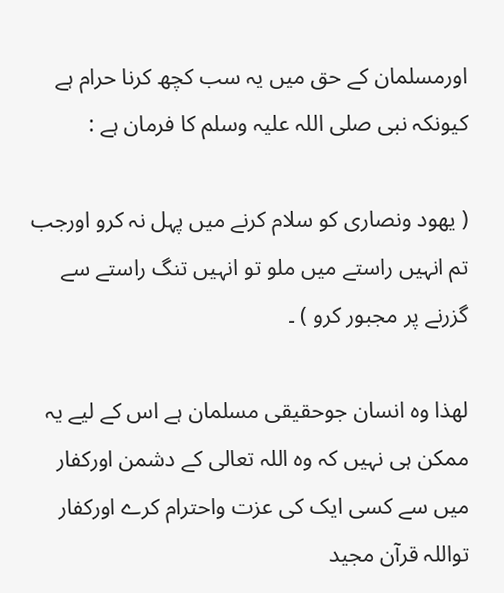اورمسلمان کے حق میں یہ سب کچھ کرنا حرام ہے کیونکہ نبی صلی اللہ علیہ وسلم کا فرمان ہے :

( یھود ونصاری کو سلام کرنے میں پہل نہ کرو اورجب تم انہیں راستے میں ملو تو انہيں تنگ راستے سے گزرنے پر مجبور کرو ) ۔

لھذا وہ انسان جوحقیقی مسلمان ہے اس کے لیے یہ ممکن ہی نہيں کہ وہ اللہ تعالی کے دشمن اورکفار میں سے کسی ایک کی عزت واحترام کرے اورکفار تواللہ قرآن مجید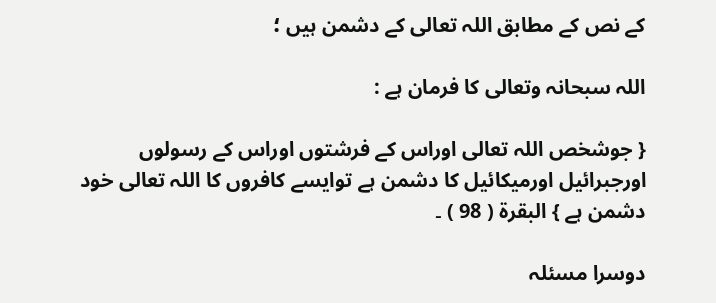کے نص کے مطابق اللہ تعالی کے دشمن ہیں ؛

اللہ سبحانہ وتعالی کا فرمان ہے :

{ جوشخص اللہ تعالی اوراس کے فرشتوں اوراس کے رسولوں اورجبرائیل اورمیکائیل کا دشمن ہے توایسے کافروں کا اللہ تعالی خود دشمن ہے } البقرۃ ( 98 ) ۔

دوسرا مسئلہ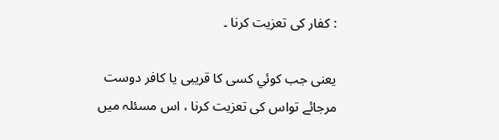: کفار کی تعزیت کرنا ۔

یعنی جب کوئي کسی کا قریبی یا کافر دوست مرجائے تواس کی تعزیت کرنا ، اس مسئلہ میں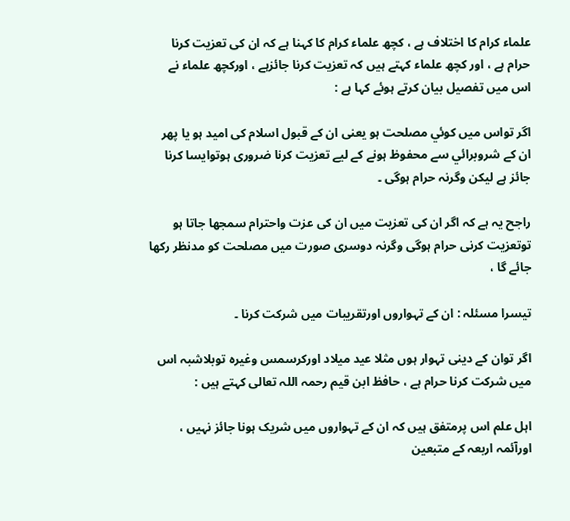علماء کرام کا اختلاف ہے ، کچھ علماء کرام کا کہنا ہے کہ ان کی تعزيت کرنا حرام ہے ، اور کچھ علماء کہتے ہیں کہ تعزیت کرنا جائزہے ، اورکچھ علماء نے اس میں تفصیل بیان کرتے ہوئے کہا ہے :

اگر تواس میں کوئي مصلحت ہو یعنی ان کے قبول اسلام کی امید ہو یا پھر ان کے شروبرائي سے محفوظ ہونے کے لیے تعزيت کرنا ضروری ہوتوایسا کرنا جائز ہے لیکن وگرنہ حرام ہوگی ۔

راجح یہ ہے کہ اگر ان کی تعزیت میں ان کی عزت واحترام سمجھا جاتا ہو توتعزیت کرنی حرام ہوگی وگرنہ دوسری صورت میں مصلحت کو مدنظر رکھا جائے گا ،

تیسرا مسئلہ : ان کے تہواروں اورتقریبات میں شرکت کرنا ۔

اگر توان کے دینی تہوار ہوں مثلا عید میلاد اورکرسمس وغیرہ توبلاشبہ اس میں شرکت کرنا حرام ہے ، حافظ ابن قیم رحمہ اللہ تعالی کہتے ہیں :

اہل علم اس پرمتفق ہیں کہ ان کے تہواروں میں شریک ہونا جائز نہيں ، اورآئمہ اربعہ کے متبعین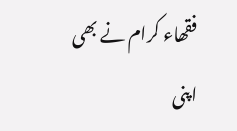فقھاء کرام نے بھی اپنی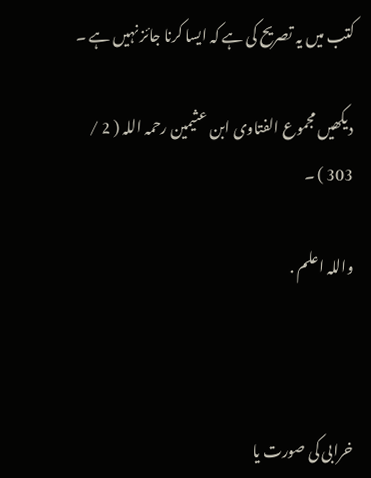کتب میں یہ تصریح کی ہے کہ ایسا کرنا جائز نہیں ہے ۔

دیکھیں مجموع الفتاوی ابن عثیمین رحمہ اللہ ( 2 / 303 ) ۔

واللہ اعلم .



خرابی کی صورت یا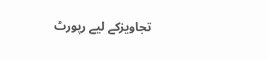تجاویزکے لیے رپورٹ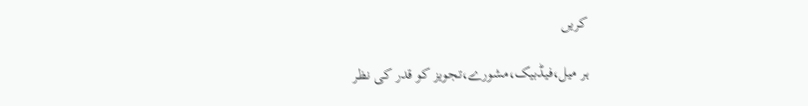کریں

ہر میل،فیڈبیک،مشورے،تجویز کو قدر کی نظر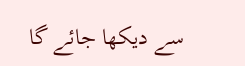سے دیکھا جائے گا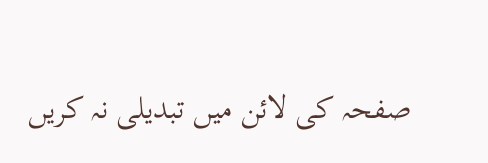صفحہ کی لائن میں تبدیلی نہ کریں